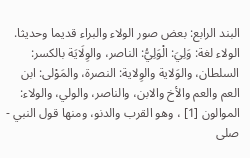البند الرابع: بعض صور الولاء والبراء قديما وحديثا.
الولاء لغة: وَلِيَ: الْوَلِيُّ: الناصر، والوِلَايَة بالكسر: السلطان، والوَلاية والوِلاية: النصرة، والمَوْلى: ابن العم والعم والأخ والابن، والناصر، والولي، والولاء: الموالون [1] ، وهو القرب والدنو، ومنها قول النبي - صلى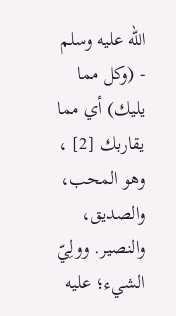الله عليه وسلم - (وكل مما يليك) أي مما يقاربك [2] ، وهو المحب، والصديق، والنصير. وولِيّ الشيء؛ عليه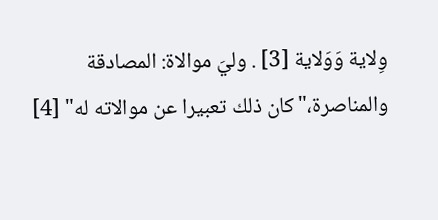وِلاية وَوَلاية [3] . وليَ موالاة: المصادقة والمناصرة،"كان ذلك تعبيرا عن موالاته له" [4]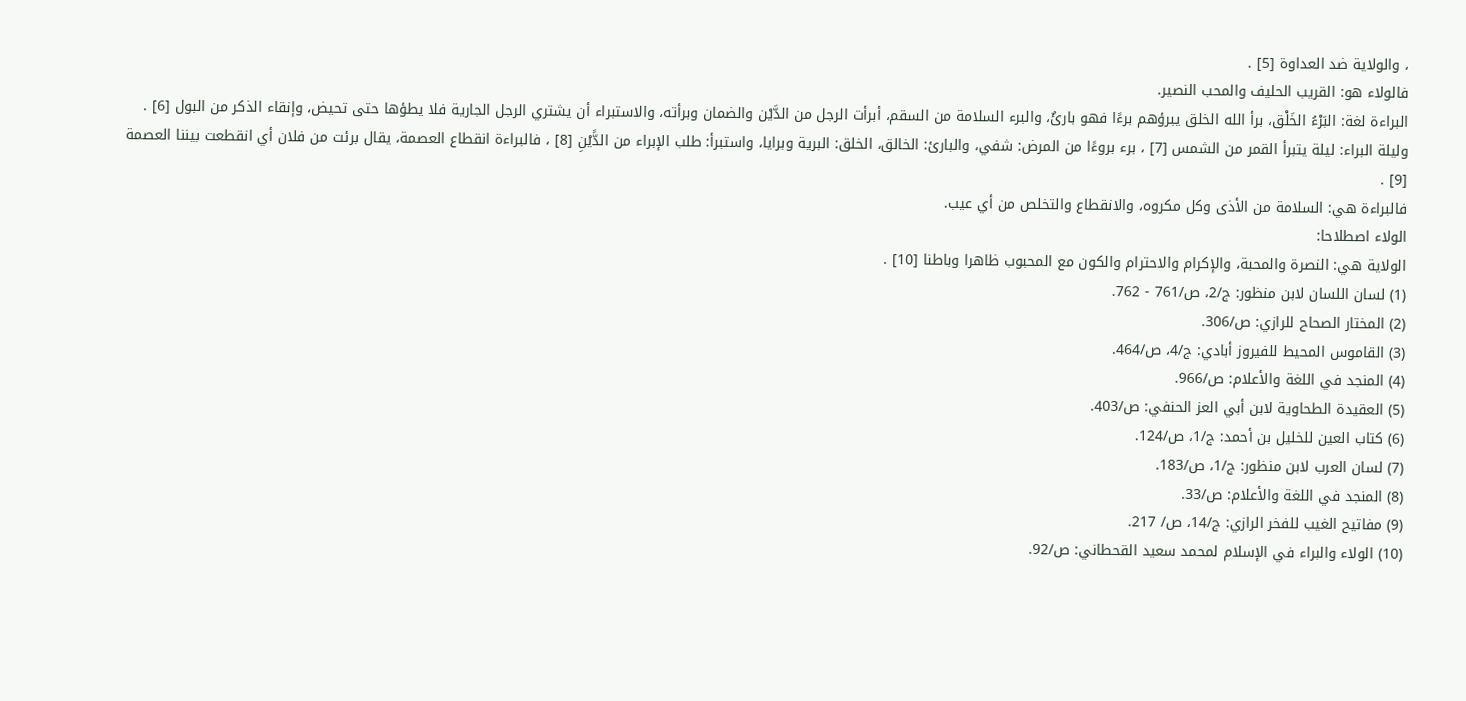، والولاية ضد العداوة [5] .
فالولاء هو: القريب الحليف والمحب النصير.
البراءة لغة: البَرْءُ الخَلْق، برأ الله الخلق يبرؤهم برءًا فهو بارئٌ، والبرء السلامة من السقم، أبرأت الرجل من الدَّيْن والضمان وبرأته، والاستبراء أن يشتري الرجل الجارية فلا يطؤها حتى تحيض، وإنقاء الذكر من البول [6] . وليلة البراء: ليلة يتبرأ القمر من الشمس [7] ، برء بروءًا من المرض: شفي، والبارئ: الخالق، الخلق: البرية وبرايا، واستبرأ: طلب الإبراء من الدًّيْنِ [8] ، فالبراءة انقطاع العصمة، يقال برئت من فلان أي انقطعت بيننا العصمة [9] .
فالبراءة هي: السلامة من الأذى وكل مكروه، والانقطاع والتخلص من أي عيب.
الولاء اصطلاحا:
الولاية هي: النصرة والمحبة، والإكرام والاحترام والكون مع المحبوب ظاهرا وباطنا [10] .
(1) لسان اللسان لابن منظور: ج/2، ص/761 - 762.
(2) المختار الصحاح للرازي: ص/306.
(3) القاموس المحيط للفيروز أبادي: ج/4، ص/464.
(4) المنجد في اللغة والأعلام: ص/966.
(5) العقيدة الطحاوية لابن أبي العز الحنفي: ص/403.
(6) كتاب العين للخليل بن أحمد: ج/1، ص/124.
(7) لسان العرب لابن منظور: ج/1، ص/183.
(8) المنجد في اللغة والأعلام: ص/33.
(9) مفاتيح الغيب للفخر الرازي: ج/14، ص/ 217.
(10) الولاء والبراء في الإسلام لمحمد سعيد القحطاني: ص/92.